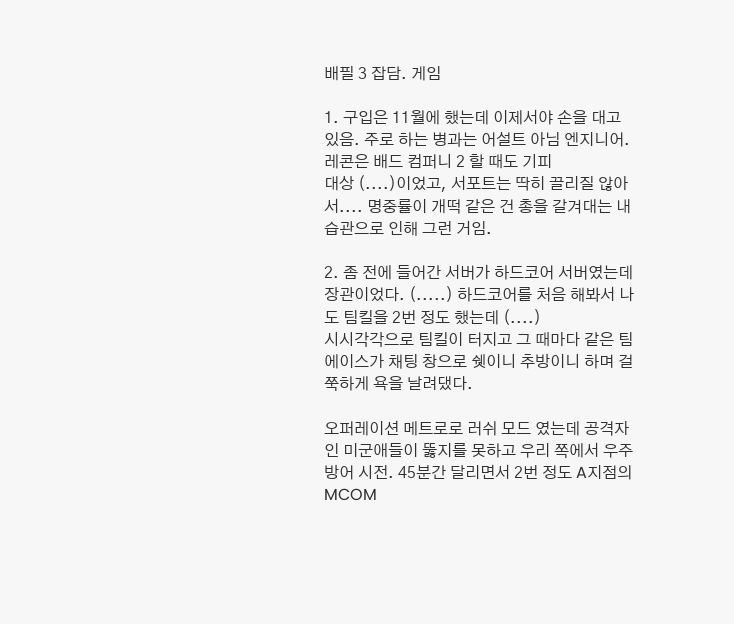배필 3 잡담. 게임

1. 구입은 11월에 했는데 이제서야 손을 대고 있음. 주로 하는 병과는 어설트 아님 엔지니어. 레콘은 배드 컴퍼니 2 할 때도 기피
대상 (....)이었고, 서포트는 딱히 끌리질 않아서.... 명중률이 개떡 같은 건 총을 갈겨대는 내 습관으로 인해 그런 거임.

2. 좀 전에 들어간 서버가 하드코어 서버였는데 장관이었다. (.....) 하드코어를 처음 해봐서 나도 팀킬을 2번 정도 했는데 (....)
시시각각으로 팀킬이 터지고 그 때마다 같은 팀 에이스가 채팅 창으로 쉣이니 추방이니 하며 걸쭉하게 욕을 날려댔다.

오퍼레이션 메트로로 러쉬 모드 였는데 공격자인 미군애들이 뚫지를 못하고 우리 쪽에서 우주방어 시전. 45분간 달리면서 2번 정도 A지점의 MCOM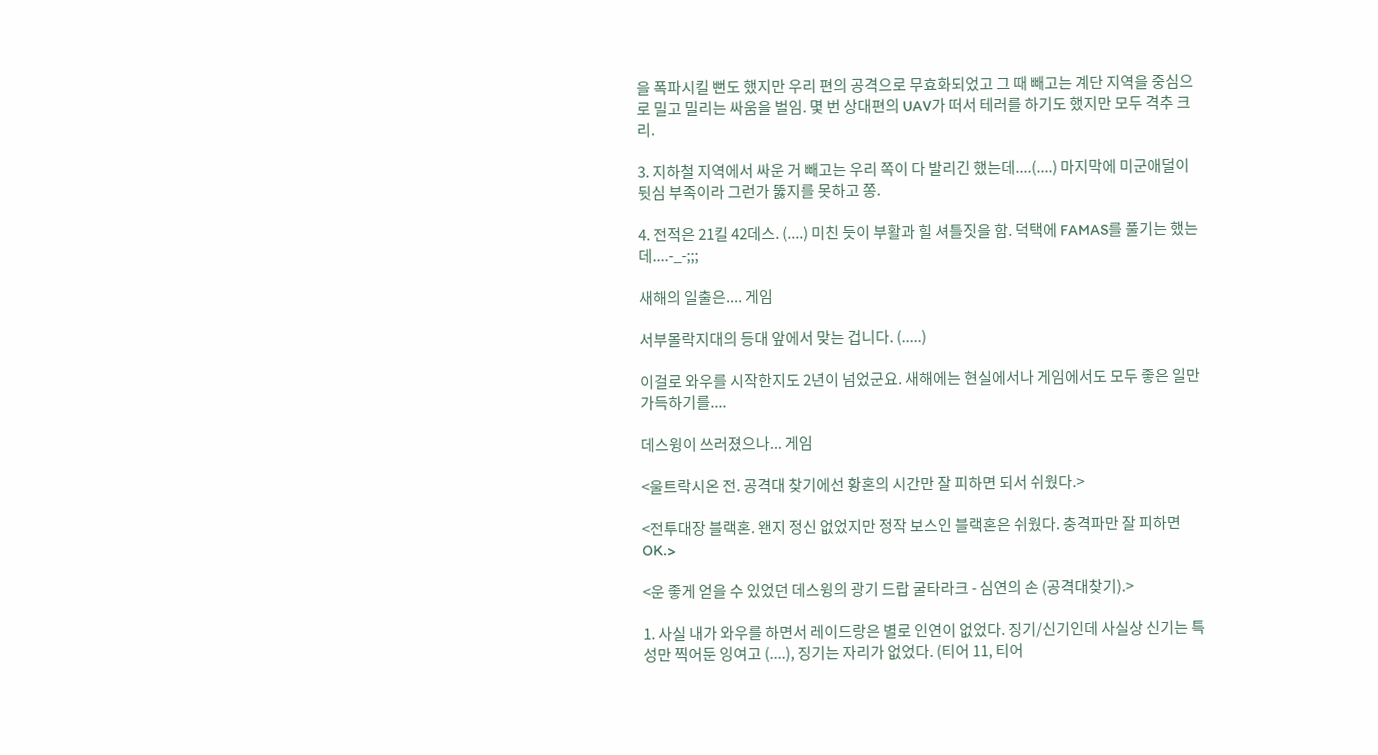을 폭파시킬 뻔도 했지만 우리 편의 공격으로 무효화되었고 그 때 빼고는 계단 지역을 중심으로 밀고 밀리는 싸움을 벌임. 몇 번 상대편의 UAV가 떠서 테러를 하기도 했지만 모두 격추 크리.

3. 지하철 지역에서 싸운 거 빼고는 우리 쪽이 다 발리긴 했는데....(....) 마지막에 미군애덜이 뒷심 부족이라 그런가 뚫지를 못하고 쫑.

4. 전적은 21킬 42데스. (....) 미친 듯이 부활과 힐 셔틀짓을 함. 덕택에 FAMAS를 풀기는 했는데....-_-;;;

새해의 일출은.... 게임

서부몰락지대의 등대 앞에서 맞는 겁니다. (.....)

이걸로 와우를 시작한지도 2년이 넘었군요. 새해에는 현실에서나 게임에서도 모두 좋은 일만 가득하기를....

데스윙이 쓰러졌으나... 게임

<울트락시온 전. 공격대 찾기에선 황혼의 시간만 잘 피하면 되서 쉬웠다.>

<전투대장 블랙혼. 왠지 정신 없었지만 정작 보스인 블랙혼은 쉬웠다. 충격파만 잘 피하면 OK.>

<운 좋게 얻을 수 있었던 데스윙의 광기 드랍 굴타라크 - 심연의 손 (공격대찾기).>

1. 사실 내가 와우를 하면서 레이드랑은 별로 인연이 없었다. 징기/신기인데 사실상 신기는 특성만 찍어둔 잉여고 (....), 징기는 자리가 없었다. (티어 11, 티어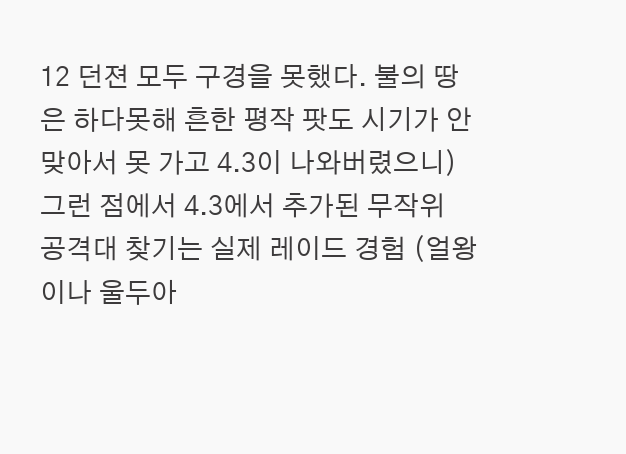12 던젼 모두 구경을 못했다. 불의 땅은 하다못해 흔한 평작 팟도 시기가 안 맞아서 못 가고 4.3이 나와버렸으니) 그런 점에서 4.3에서 추가된 무작위 공격대 찾기는 실제 레이드 경험 (얼왕이나 울두아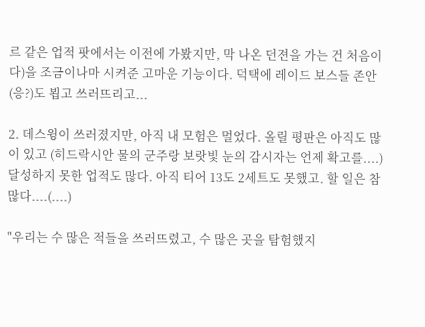르 같은 업적 팟에서는 이전에 가봤지만, 막 나온 던젼을 가는 건 처음이다)을 조금이나마 시켜준 고마운 기능이다. 덕택에 레이드 보스들 존안 (응?)도 뵙고 쓰러뜨리고...

2. 데스윙이 쓰러졌지만, 아직 내 모험은 멀었다. 올릴 평판은 아직도 많이 있고 (히드락시안 물의 군주랑 보랏빛 눈의 감시자는 언제 확고를....) 달성하지 못한 업적도 많다. 아직 티어 13도 2세트도 못했고. 할 일은 참 많다....(....)

"우리는 수 많은 적들을 쓰러뜨렸고, 수 많은 곳을 탐험했지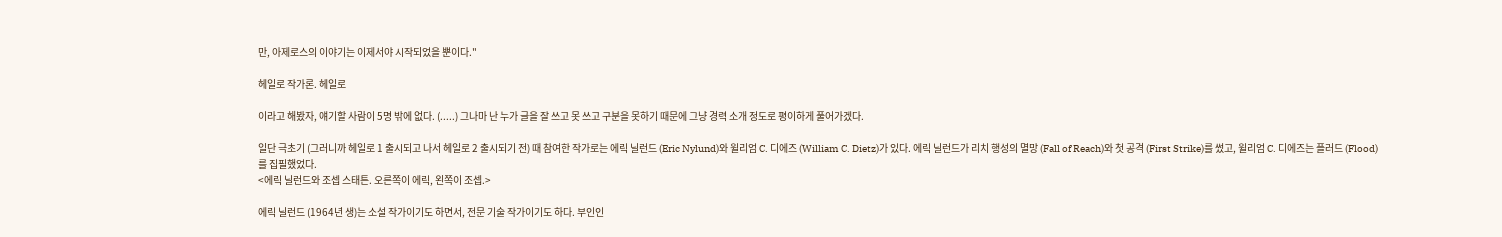만, 아제로스의 이야기는 이제서야 시작되었을 뿐이다."

헤일로 작가론. 헤일로

이라고 해봤자, 얘기할 사람이 5명 밖에 없다. (.....) 그나마 난 누가 글을 잘 쓰고 못 쓰고 구분을 못하기 때문에 그냥 경력 소개 정도로 평이하게 풀어가겠다.

일단 극초기 (그러니까 헤일로 1 출시되고 나서 헤일로 2 출시되기 전) 때 참여한 작가로는 에릭 닐런드 (Eric Nylund)와 윌리엄 C. 디에즈 (William C. Dietz)가 있다. 에릭 닐런드가 리치 행성의 멸망 (Fall of Reach)와 첫 공격 (First Strike)를 썼고, 윌리엄 C. 디에즈는 플러드 (Flood)를 집필했었다.
<에릭 닐런드와 조셉 스태튼. 오른쪽이 에릭, 왼쪽이 조셉.>

에릭 닐런드 (1964년 생)는 소설 작가이기도 하면서, 전문 기술 작가이기도 하다. 부인인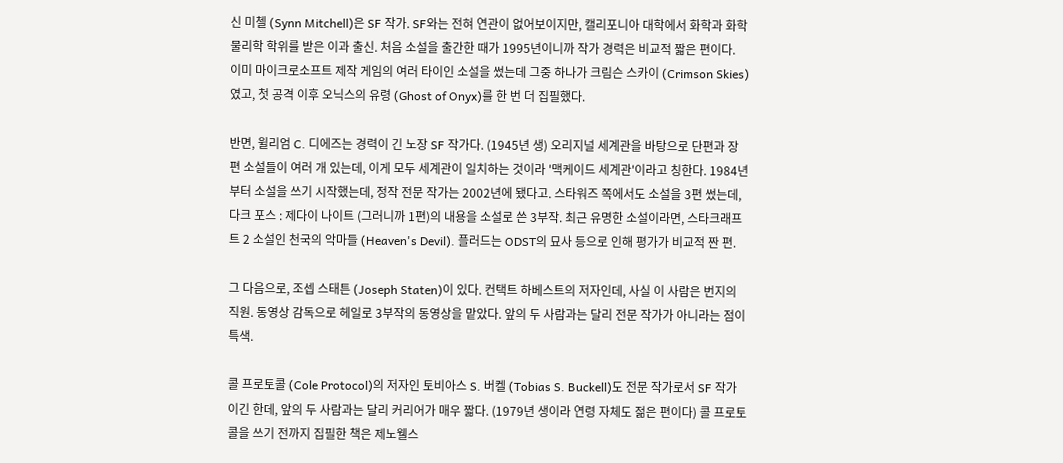신 미첼 (Synn Mitchell)은 SF 작가. SF와는 전혀 연관이 없어보이지만, 캘리포니아 대학에서 화학과 화학 물리학 학위를 받은 이과 출신. 처음 소설을 출간한 때가 1995년이니까 작가 경력은 비교적 짧은 편이다.   이미 마이크로소프트 제작 게임의 여러 타이인 소설을 썼는데 그중 하나가 크림슨 스카이 (Crimson Skies)였고, 첫 공격 이후 오닉스의 유령 (Ghost of Onyx)를 한 번 더 집필했다.

반면, 윌리엄 C. 디에즈는 경력이 긴 노장 SF 작가다. (1945년 생) 오리지널 세계관을 바탕으로 단편과 장편 소설들이 여러 개 있는데, 이게 모두 세계관이 일치하는 것이라 '맥케이드 세계관'이라고 칭한다. 1984년부터 소설을 쓰기 시작했는데, 정작 전문 작가는 2002년에 됐다고. 스타워즈 쪽에서도 소설을 3편 썼는데, 다크 포스 : 제다이 나이트 (그러니까 1편)의 내용을 소설로 쓴 3부작. 최근 유명한 소설이라면, 스타크래프트 2 소설인 천국의 악마들 (Heaven's Devil). 플러드는 ODST의 묘사 등으로 인해 평가가 비교적 짠 편.

그 다음으로, 조셉 스태튼 (Joseph Staten)이 있다. 컨택트 하베스트의 저자인데, 사실 이 사람은 번지의 직원. 동영상 감독으로 헤일로 3부작의 동영상을 맡았다. 앞의 두 사람과는 달리 전문 작가가 아니라는 점이 특색.

콜 프로토콜 (Cole Protocol)의 저자인 토비아스 S. 버켈 (Tobias S. Buckell)도 전문 작가로서 SF 작가이긴 한데, 앞의 두 사람과는 달리 커리어가 매우 짧다. (1979년 생이라 연령 자체도 젊은 편이다) 콜 프로토콜을 쓰기 전까지 집필한 책은 제노웰스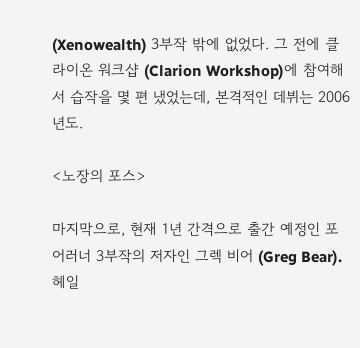(Xenowealth) 3부작 밖에 없었다. 그 전에 클라이온 워크샵 (Clarion Workshop)에 참여해서 습작을 몇 편 냈었는데, 본격적인 데뷔는 2006년도.

<노장의 포스>

마지막으로, 현재 1년 간격으로 출간 예정인 포어러너 3부작의 저자인 그렉 비어 (Greg Bear). 헤일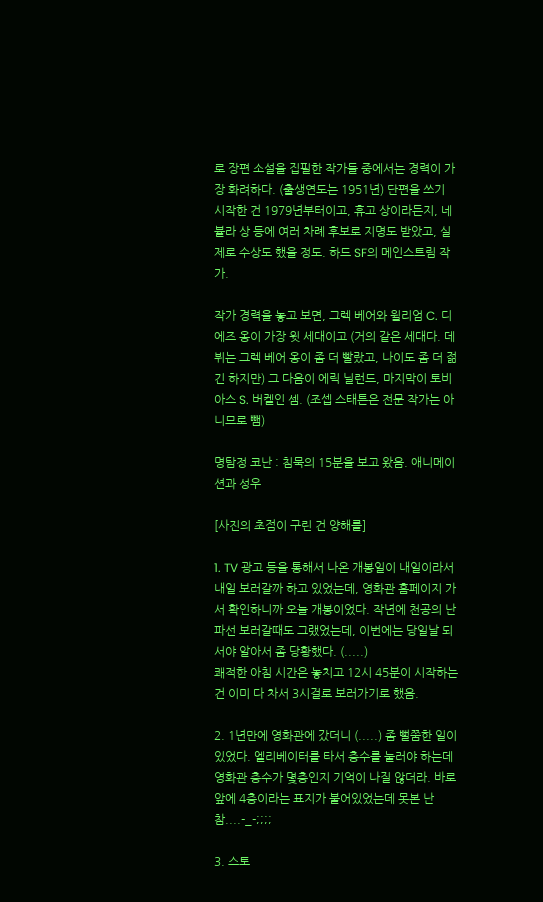로 장편 소설을 집필한 작가들 중에서는 경력이 가장 화려하다. (출생연도는 1951년) 단편을 쓰기 시작한 건 1979년부터이고, 휴고 상이라든지, 네뷸라 상 등에 여러 차례 후보로 지명도 받았고, 실제로 수상도 했을 정도. 하드 SF의 메인스트림 작가.

작가 경력을 놓고 보면, 그렉 베어와 윌리엄 C. 디에즈 옹이 가장 윗 세대이고 (거의 같은 세대다. 데뷔는 그렉 베어 옹이 좀 더 빨랐고, 나이도 좀 더 젊긴 하지만) 그 다음이 에릭 닐런드, 마지막이 토비아스 S. 버켈인 셈. (조셉 스태튼은 전문 작가는 아니므로 뺌)

명탐정 코난 : 침묵의 15분을 보고 왔음. 애니메이션과 성우

[사진의 초점이 구린 건 양해를]

1. TV 광고 등을 통해서 나온 개봉일이 내일이라서 내일 보러갈까 하고 있었는데, 영화관 홈페이지 가서 확인하니까 오늘 개봉이었다. 작년에 천공의 난파선 보러갈때도 그랬었는데, 이번에는 당일날 되서야 알아서 좀 당황했다. (.....)
쾌적한 아침 시간은 놓치고 12시 45분이 시작하는 건 이미 다 차서 3시걸로 보러가기로 했음.

2. 1년만에 영화관에 갔더니 (.....) 좀 뻘쭘한 일이 있었다. 엘리베이터를 타서 층수를 눌러야 하는데 영화관 층수가 몇층인지 기억이 나질 않더라. 바로 앞에 4층이라는 표지가 붙어있었는데 못본 난 참....-_-;;;;

3. 스토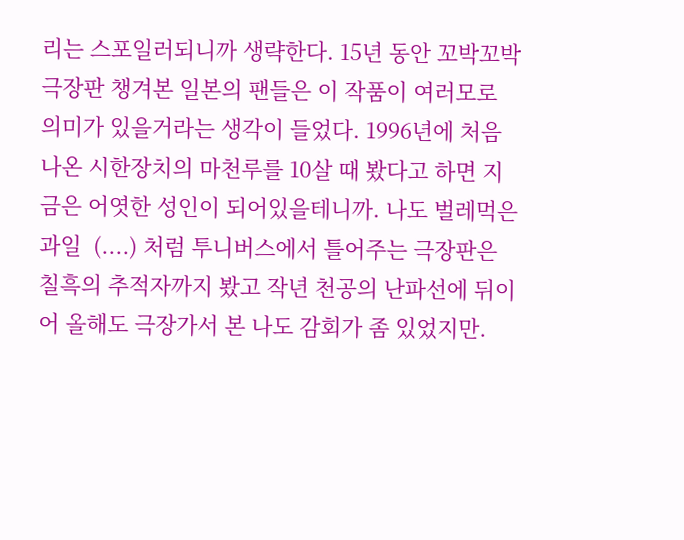리는 스포일러되니까 생략한다. 15년 동안 꼬박꼬박 극장판 챙겨본 일본의 팬들은 이 작품이 여러모로 의미가 있을거라는 생각이 들었다. 1996년에 처음 나온 시한장치의 마천루를 10살 때 봤다고 하면 지금은 어엿한 성인이 되어있을테니까. 나도 벌레먹은 과일  (....) 처럼 투니버스에서 틀어주는 극장판은 칠흑의 추적자까지 봤고 작년 천공의 난파선에 뒤이어 올해도 극장가서 본 나도 감회가 좀 있었지만.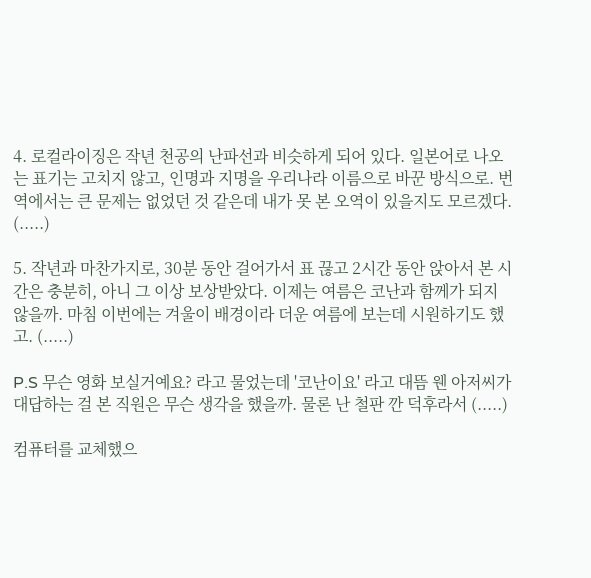4. 로컬라이징은 작년 천공의 난파선과 비슷하게 되어 있다. 일본어로 나오는 표기는 고치지 않고, 인명과 지명을 우리나라 이름으로 바꾼 방식으로. 번역에서는 큰 문제는 없었던 것 같은데 내가 못 본 오역이 있을지도 모르겠다. (.....)

5. 작년과 마찬가지로, 30분 동안 걸어가서 표 끊고 2시간 동안 앉아서 본 시간은 충분히, 아니 그 이상 보상받았다. 이제는 여름은 코난과 함께가 되지 않을까. 마침 이번에는 겨울이 배경이라 더운 여름에 보는데 시원하기도 했고. (.....)

P.S 무슨 영화 보실거예요? 라고 물었는데 '코난이요' 라고 대뜸 웬 아저씨가 대답하는 걸 본 직원은 무슨 생각을 했을까. 물론 난 철판 깐 덕후라서 (.....)

컴퓨터를 교체했으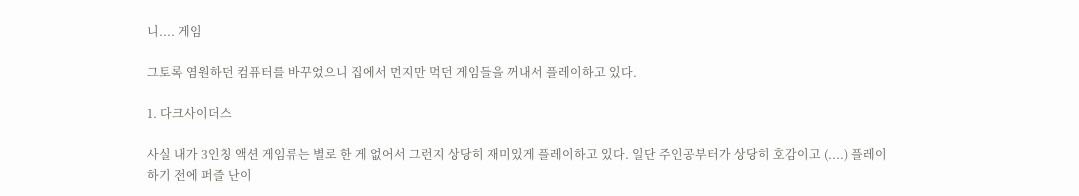니.... 게임

그토록 염원하던 컴퓨터를 바꾸었으니 집에서 먼지만 먹던 게임들을 꺼내서 플레이하고 있다.

1. 다크사이더스

사실 내가 3인칭 액션 게임류는 별로 한 게 없어서 그런지 상당히 재미있게 플레이하고 있다. 일단 주인공부터가 상당히 호감이고 (....) 플레이하기 전에 퍼즐 난이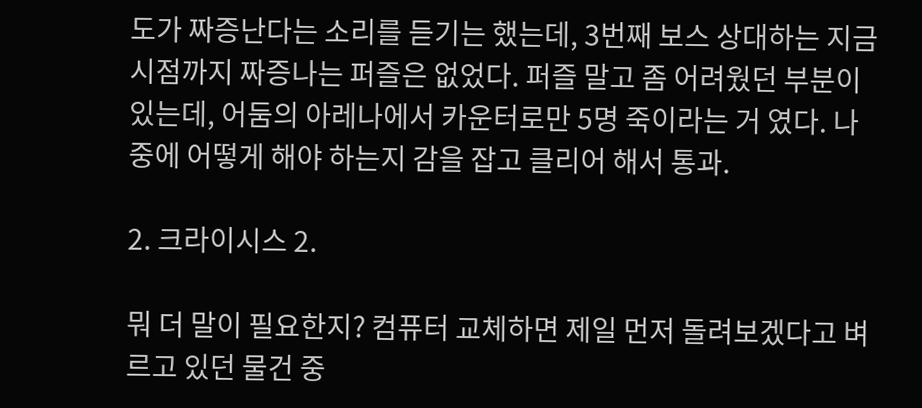도가 짜증난다는 소리를 듣기는 했는데, 3번째 보스 상대하는 지금 시점까지 짜증나는 퍼즐은 없었다. 퍼즐 말고 좀 어려웠던 부분이 있는데, 어둠의 아레나에서 카운터로만 5명 죽이라는 거 였다. 나중에 어떻게 해야 하는지 감을 잡고 클리어 해서 통과.

2. 크라이시스 2.

뭐 더 말이 필요한지? 컴퓨터 교체하면 제일 먼저 돌려보겠다고 벼르고 있던 물건 중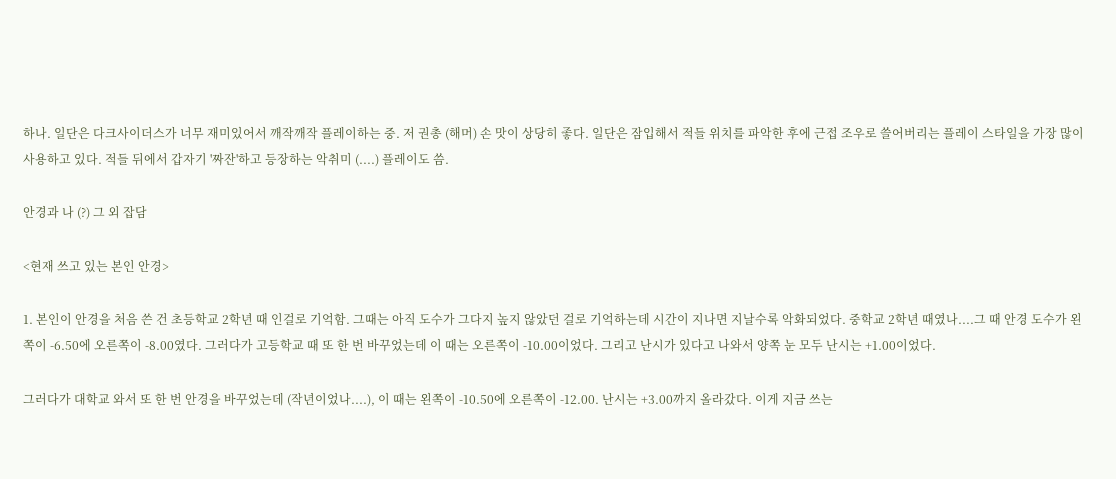하나. 일단은 다크사이더스가 너무 재미있어서 깨작깨작 플레이하는 중. 저 권총 (해머) 손 맛이 상당히 좋다. 일단은 잠입해서 적들 위치를 파악한 후에 근접 조우로 쓸어버리는 플레이 스타일을 가장 많이 사용하고 있다. 적들 뒤에서 갑자기 '짜잔'하고 등장하는 악취미 (....) 플레이도 씀.

안경과 나 (?) 그 외 잡담

<현재 쓰고 있는 본인 안경>

1. 본인이 안경을 처음 쓴 건 초등학교 2학년 때 인걸로 기억함. 그때는 아직 도수가 그다지 높지 않았던 걸로 기억하는데 시간이 지나면 지날수록 악화되었다. 중학교 2학년 때였나....그 때 안경 도수가 왼쪽이 -6.50에 오른쪽이 -8.00였다. 그러다가 고등학교 때 또 한 번 바꾸었는데 이 때는 오른쪽이 -10.00이었다. 그리고 난시가 있다고 나와서 양쪽 눈 모두 난시는 +1.00이었다.

그러다가 대학교 와서 또 한 번 안경을 바꾸었는데 (작년이었나....), 이 때는 왼쪽이 -10.50에 오른쪽이 -12.00. 난시는 +3.00까지 올라갔다. 이게 지금 쓰는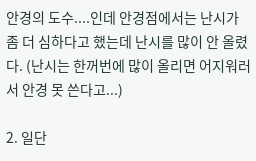안경의 도수....인데 안경점에서는 난시가 좀 더 심하다고 했는데 난시를 많이 안 올렸다. (난시는 한꺼번에 많이 올리면 어지워러서 안경 못 쓴다고...)

2. 일단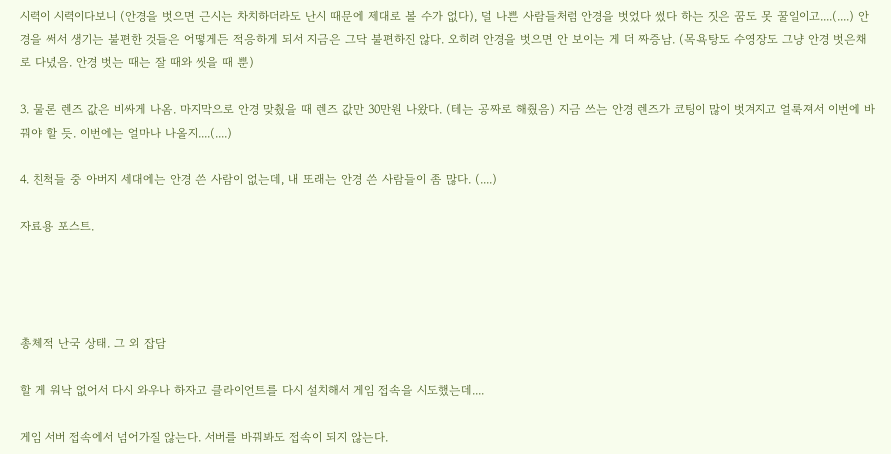시력이 시력이다보니 (안경을 벗으면 근시는 차치하더라도 난시 때문에 제대로 볼 수가 없다), 덜 나쁜 사람들처럼 안경을 벗었다 썼다 하는 짓은 꿈도 못 꿀일이고....(....) 안경을 써서 생기는 불편한 것들은 어떻게든 적응하게 되서 지금은 그닥 불편하진 않다. 오히려 안경을 벗으면 안 보이는 게 더 짜증남. (목욕탕도 수영장도 그냥 안경 벗은채로 다녔음. 안경 벗는 때는 잘 때와 씻을 때 뿐)

3. 물론 렌즈 값은 비싸게 나옴. 마지막으로 안경 맞췄을 때 렌즈 값만 30만원 나왔다. (테는 공짜로 해줬음) 지금 쓰는 안경 렌즈가 코팅이 많이 벗겨지고 얼룩져서 이번에 바꿔야 할 듯. 이번에는 얼마나 나올지....(....)

4. 친척들 중 아버지 세대에는 안경 쓴 사람이 없는데, 내 또래는 안경 쓴 사람들이 좀 많다. (....)

자료용 포스트.




총체적 난국 상태. 그 외 잡담

할 게 워낙 없어서 다시 와우나 하자고 클라이언트를 다시 설치해서 게임 접속을 시도했는데....

게임 서버 접속에서 넘어가질 않는다. 서버를 바꿔봐도 접속이 되지 않는다.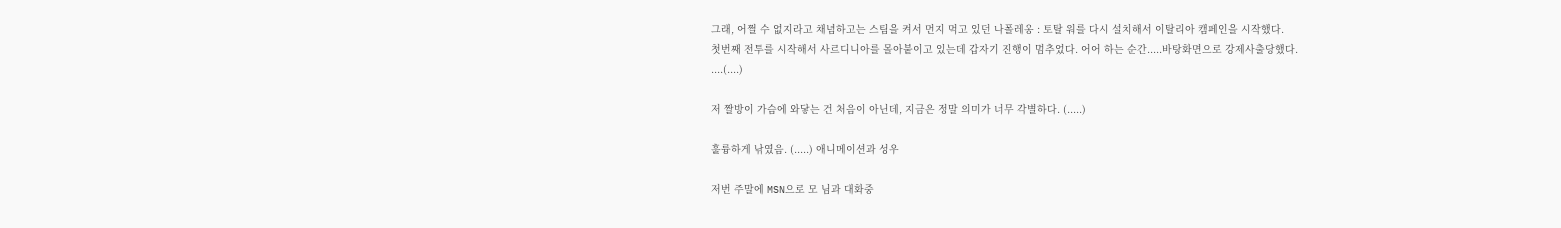그래, 어쩔 수 없지라고 채념하고는 스팀을 켜서 먼지 먹고 있던 나폴레옹 : 토탈 워를 다시 설치해서 이탈리아 캠페인을 시작했다.
첫번째 전투를 시작해서 사르디니아를 몰아붙이고 있는데 갑자기 진행이 멈추었다. 어어 하는 순간.....바탕화면으로 강제사출당했다.
....(....)

저 짤방이 가슴에 와닿는 건 처음이 아닌데, 지금은 정말 의미가 너무 각별하다. (.....)

훌륭하게 낚였음. (.....) 애니메이션과 성우

저번 주말에 MSN으로 모 님과 대화중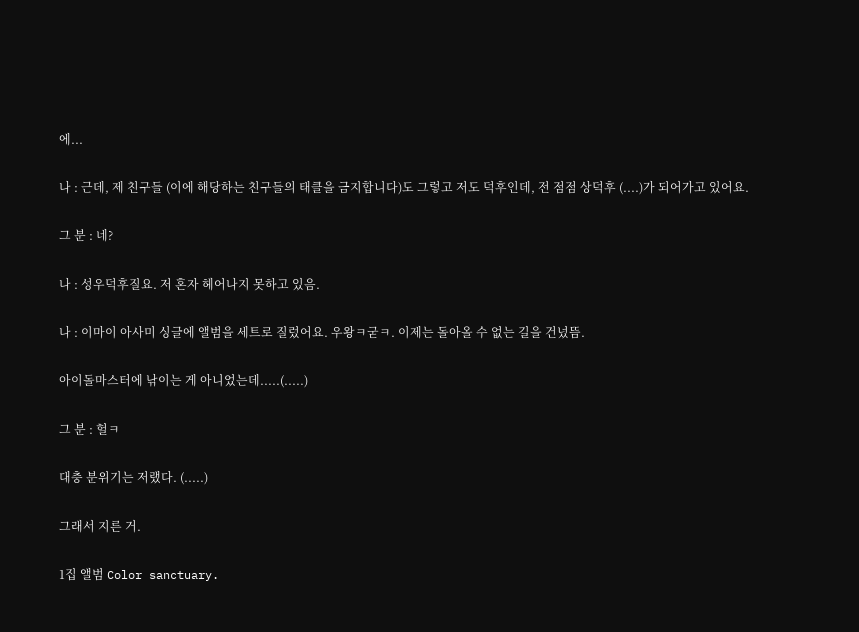에...

나 : 근데, 제 친구들 (이에 해당하는 친구들의 태클을 금지합니다)도 그렇고 저도 덕후인데, 전 점점 상덕후 (....)가 되어가고 있어요.

그 분 : 네?

나 : 성우덕후질요. 저 혼자 헤어나지 못하고 있음.

나 : 이마이 아사미 싱글에 앨범을 세트로 질렀어요. 우왕ㅋ굳ㅋ. 이제는 돌아올 수 없는 길을 건넜뜸.

아이돌마스터에 낚이는 게 아니었는데.....(.....)

그 분 : 헐ㅋ

대충 분위기는 저랬다. (.....)

그래서 지른 거.

1집 앨범 Color sanctuary.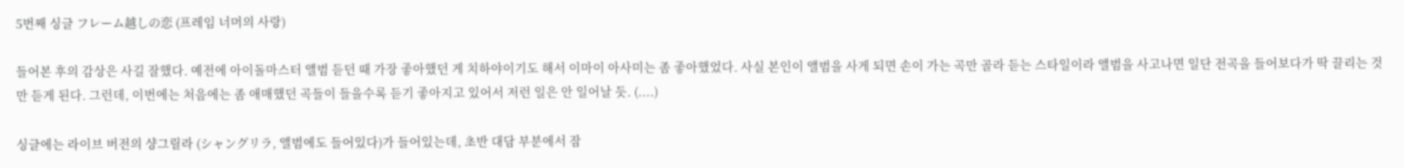5번째 싱글 フレーム越しの恋 (프레임 너머의 사랑)

들어본 후의 감상은 사길 잘했다. 예전에 아이돌마스터 앨범 듣던 때 가장 좋아했던 게 치하야이기도 해서 이마이 아사미는 좀 좋아했었다. 사실 본인이 앨범을 사게 되면 손이 가는 곡만 골라 듣는 스타일이라 앨범을 사고나면 일단 전곡을 들어보다가 딱 끌리는 것만 듣게 된다. 그런데, 이번에는 처음에는 좀 애매했던 곡들이 들을수록 듣기 좋아지고 있어서 저런 일은 안 일어날 듯. (....)

싱글에는 라이브 버전의 샹그릴라 (シャングリラ, 앨범에도 들어있다)가 들어있는데, 초반 대담 부분에서 잠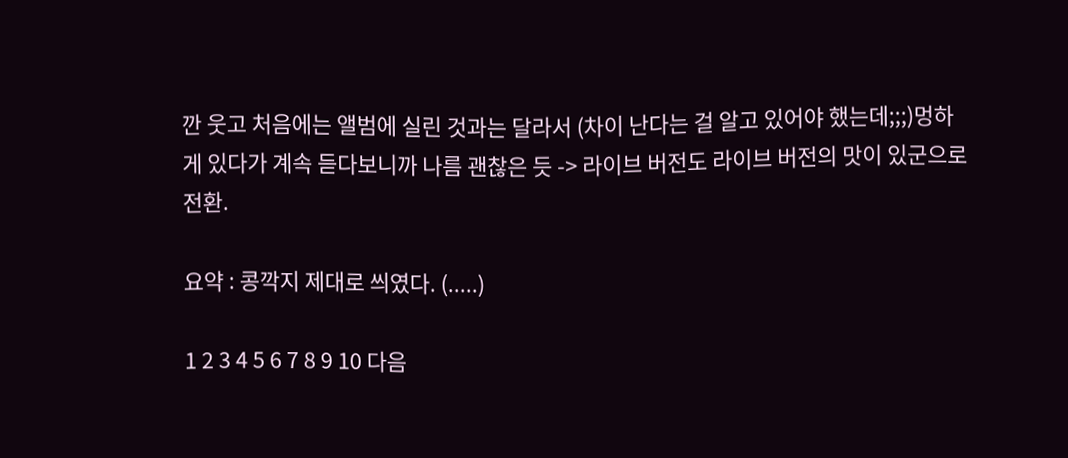깐 웃고 처음에는 앨범에 실린 것과는 달라서 (차이 난다는 걸 알고 있어야 했는데;;;)멍하게 있다가 계속 듣다보니까 나름 괜찮은 듯 -> 라이브 버전도 라이브 버전의 맛이 있군으로 전환.

요약 : 콩깍지 제대로 씌였다. (.....)

1 2 3 4 5 6 7 8 9 10 다음